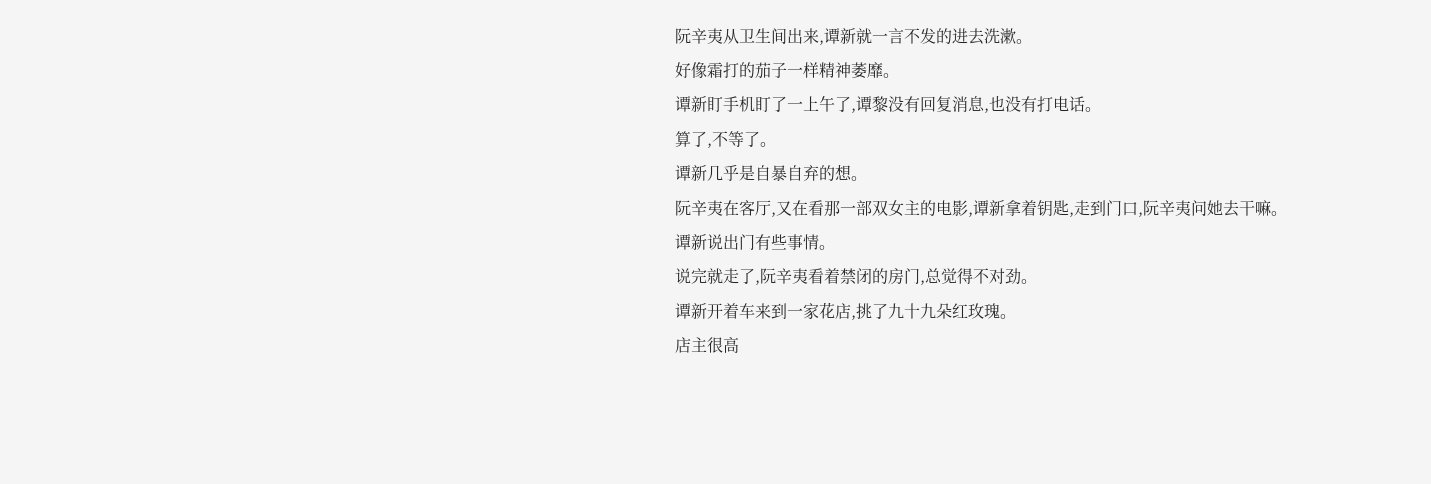阮辛夷从卫生间出来,谭新就一言不发的进去洗漱。
好像霜打的茄子一样精神萎靡。
谭新盯手机盯了一上午了,谭黎没有回复消息,也没有打电话。
算了,不等了。
谭新几乎是自暴自弃的想。
阮辛夷在客厅,又在看那一部双女主的电影,谭新拿着钥匙,走到门口,阮辛夷问她去干嘛。
谭新说出门有些事情。
说完就走了,阮辛夷看着禁闭的房门,总觉得不对劲。
谭新开着车来到一家花店,挑了九十九朵红玫瑰。
店主很高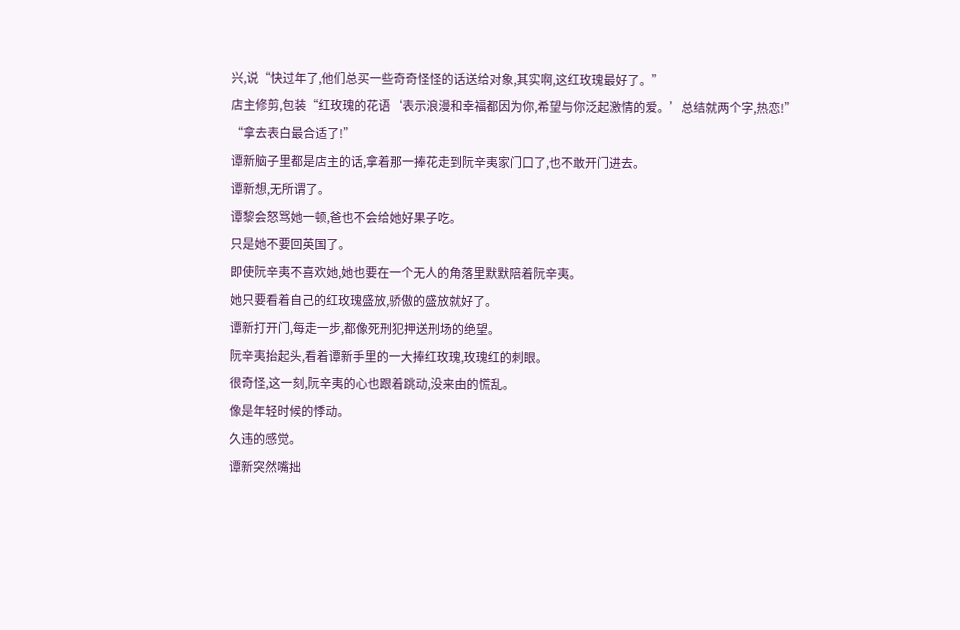兴,说“快过年了,他们总买一些奇奇怪怪的话送给对象,其实啊,这红玫瑰最好了。”
店主修剪,包装“红玫瑰的花语‘表示浪漫和幸福都因为你,希望与你泛起激情的爱。’总结就两个字,热恋!”
“拿去表白最合适了!”
谭新脑子里都是店主的话,拿着那一捧花走到阮辛夷家门口了,也不敢开门进去。
谭新想,无所谓了。
谭黎会怒骂她一顿,爸也不会给她好果子吃。
只是她不要回英国了。
即使阮辛夷不喜欢她,她也要在一个无人的角落里默默陪着阮辛夷。
她只要看着自己的红玫瑰盛放,骄傲的盛放就好了。
谭新打开门,每走一步,都像死刑犯押送刑场的绝望。
阮辛夷抬起头,看着谭新手里的一大捧红玫瑰,玫瑰红的刺眼。
很奇怪,这一刻,阮辛夷的心也跟着跳动,没来由的慌乱。
像是年轻时候的悸动。
久违的感觉。
谭新突然嘴拙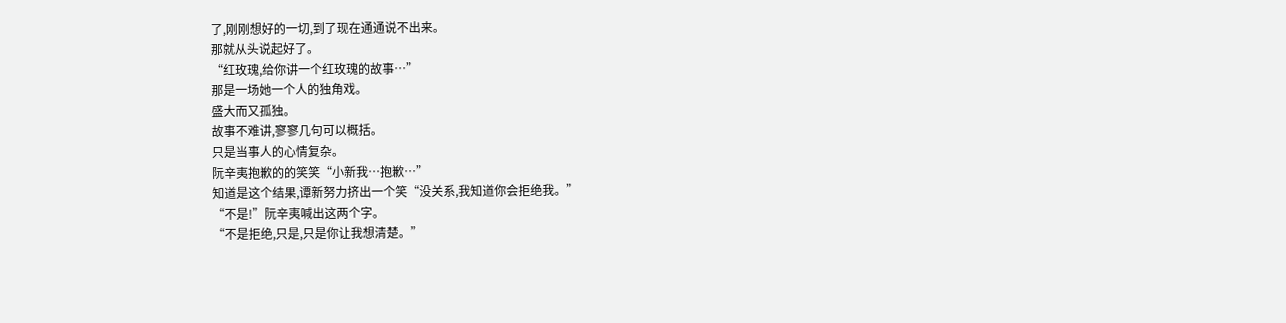了,刚刚想好的一切,到了现在通通说不出来。
那就从头说起好了。
“红玫瑰,给你讲一个红玫瑰的故事…”
那是一场她一个人的独角戏。
盛大而又孤独。
故事不难讲,寥寥几句可以概括。
只是当事人的心情复杂。
阮辛夷抱歉的的笑笑“小新我…抱歉…”
知道是这个结果,谭新努力挤出一个笑“没关系,我知道你会拒绝我。”
“不是!”阮辛夷喊出这两个字。
“不是拒绝,只是,只是你让我想清楚。”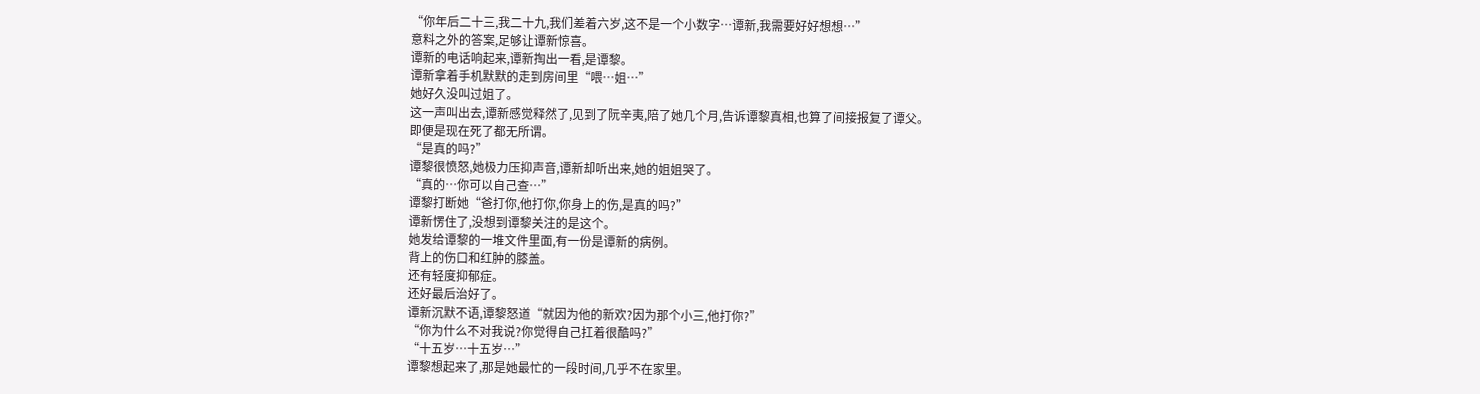“你年后二十三,我二十九,我们差着六岁,这不是一个小数字…谭新,我需要好好想想…”
意料之外的答案,足够让谭新惊喜。
谭新的电话响起来,谭新掏出一看,是谭黎。
谭新拿着手机默默的走到房间里“喂…姐…”
她好久没叫过姐了。
这一声叫出去,谭新感觉释然了,见到了阮辛夷,陪了她几个月,告诉谭黎真相,也算了间接报复了谭父。
即便是现在死了都无所谓。
“是真的吗?”
谭黎很愤怒,她极力压抑声音,谭新却听出来,她的姐姐哭了。
“真的…你可以自己查…”
谭黎打断她“爸打你,他打你,你身上的伤,是真的吗?”
谭新愣住了,没想到谭黎关注的是这个。
她发给谭黎的一堆文件里面,有一份是谭新的病例。
背上的伤口和红肿的膝盖。
还有轻度抑郁症。
还好最后治好了。
谭新沉默不语,谭黎怒道“就因为他的新欢?因为那个小三,他打你?”
“你为什么不对我说?你觉得自己扛着很酷吗?”
“十五岁…十五岁…”
谭黎想起来了,那是她最忙的一段时间,几乎不在家里。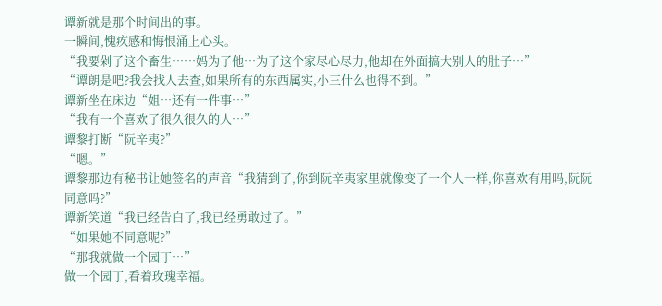谭新就是那个时间出的事。
一瞬间,愧疚感和悔恨涌上心头。
“我要剁了这个畜生……妈为了他…为了这个家尽心尽力,他却在外面搞大别人的肚子…”
“谭朗是吧?我会找人去查,如果所有的东西属实,小三什么也得不到。”
谭新坐在床边“姐…还有一件事…”
“我有一个喜欢了很久很久的人…”
谭黎打断“阮辛夷?”
“嗯。”
谭黎那边有秘书让她签名的声音“我猜到了,你到阮辛夷家里就像变了一个人一样,你喜欢有用吗,阮阮同意吗?”
谭新笑道“我已经告白了,我已经勇敢过了。”
“如果她不同意呢?”
“那我就做一个园丁…”
做一个园丁,看着玫瑰幸福。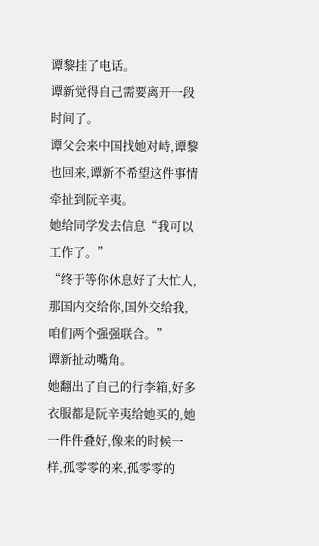谭黎挂了电话。
谭新觉得自己需要离开一段时间了。
谭父会来中国找她对峙,谭黎也回来,谭新不希望这件事情牵扯到阮辛夷。
她给同学发去信息“我可以工作了。”
“终于等你休息好了大忙人,那国内交给你,国外交给我,咱们两个强强联合。”
谭新扯动嘴角。
她翻出了自己的行李箱,好多衣服都是阮辛夷给她买的,她一件件叠好,像来的时候一样,孤零零的来,孤零零的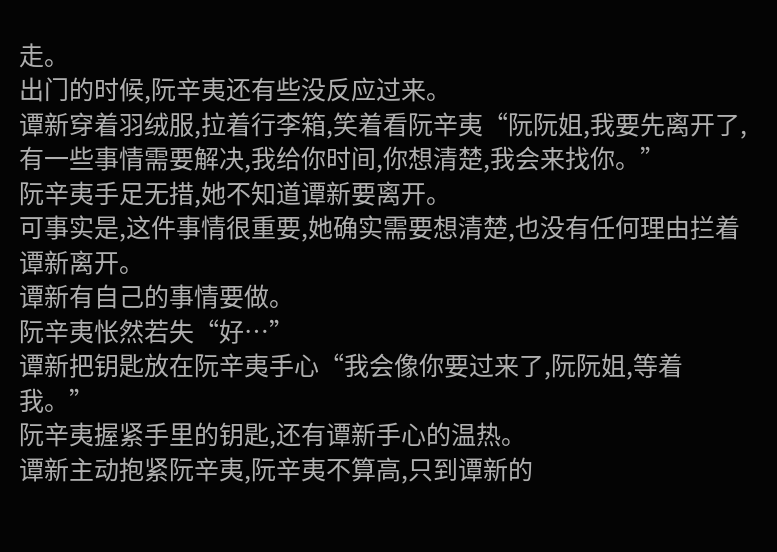走。
出门的时候,阮辛夷还有些没反应过来。
谭新穿着羽绒服,拉着行李箱,笑着看阮辛夷“阮阮姐,我要先离开了,有一些事情需要解决,我给你时间,你想清楚,我会来找你。”
阮辛夷手足无措,她不知道谭新要离开。
可事实是,这件事情很重要,她确实需要想清楚,也没有任何理由拦着谭新离开。
谭新有自己的事情要做。
阮辛夷怅然若失“好…”
谭新把钥匙放在阮辛夷手心“我会像你要过来了,阮阮姐,等着我。”
阮辛夷握紧手里的钥匙,还有谭新手心的温热。
谭新主动抱紧阮辛夷,阮辛夷不算高,只到谭新的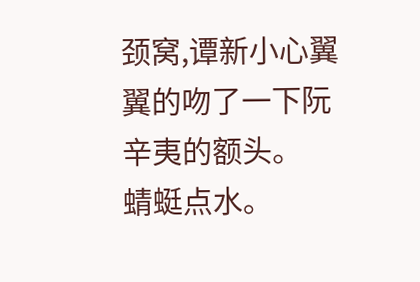颈窝,谭新小心翼翼的吻了一下阮辛夷的额头。
蜻蜓点水。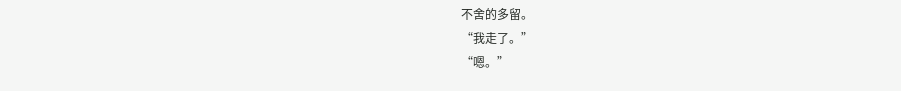不舍的多留。
“我走了。”
“嗯。”